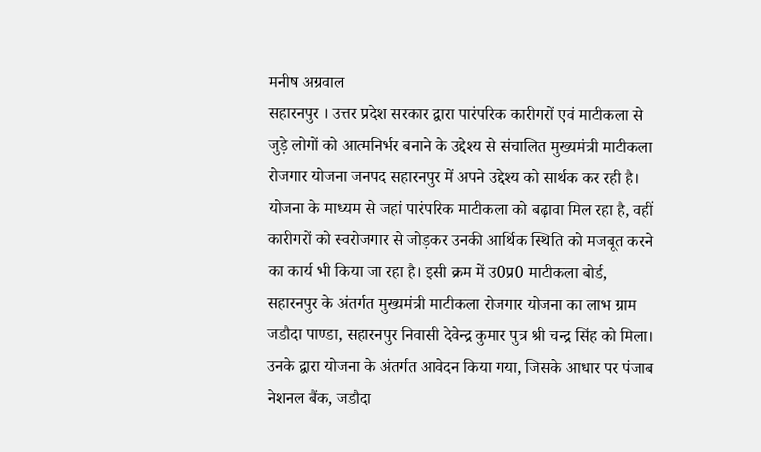मनीष अग्रवाल
सहारनपुर । उत्तर प्रदेश सरकार द्वारा पारंपरिक कारीगरों एवं माटीकला से जुड़े लोगों को आत्मनिर्भर बनाने के उद्देश्य से संचालित मुख्यमंत्री माटीकला रोजगार योजना जनपद सहारनपुर में अपने उद्देश्य को सार्थक कर रही है। योजना के माध्यम से जहां पारंपरिक माटीकला को बढ़ावा मिल रहा है, वहीं कारीगरों को स्वरोजगार से जोड़कर उनकी आर्थिक स्थिति को मजबूत करने का कार्य भी किया जा रहा है। इसी क्रम में उ0प्र0 माटीकला बोर्ड, सहारनपुर के अंतर्गत मुख्यमंत्री माटीकला रोजगार योजना का लाभ ग्राम जडौदा पाण्डा, सहारनपुर निवासी देवेन्द्र कुमार पुत्र श्री चन्द्र सिंह को मिला। उनके द्वारा योजना के अंतर्गत आवेदन किया गया, जिसके आधार पर पंजाब नेशनल बैंक, जडौदा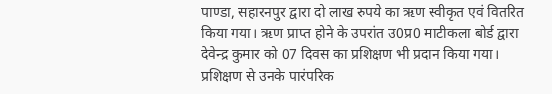पाण्डा, सहारनपुर द्वारा दो लाख रुपये का ऋण स्वीकृत एवं वितरित किया गया। ऋण प्राप्त होने के उपरांत उ0प्र0 माटीकला बोर्ड द्वारा देवेन्द्र कुमार को 07 दिवस का प्रशिक्षण भी प्रदान किया गया। प्रशिक्षण से उनके पारंपरिक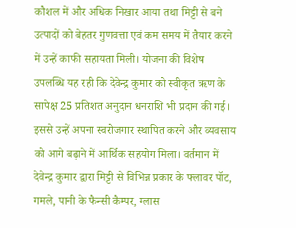कौशल में और अधिक निखार आया तथा मिट्टी से बने उत्पादों को बेहतर गुणवत्ता एवं कम समय में तैयार करने में उन्हें काफी सहायता मिली। योजना की विशेष उपलब्धि यह रही कि देवेन्द्र कुमार को स्वीकृत ऋण के सापेक्ष 25 प्रतिशत अनुदान धनराशि भी प्रदान की गई। इससे उन्हें अपना स्वरोजगार स्थापित करने और व्यवसाय को आगे बढ़ाने में आर्थिक सहयोग मिला। वर्तमान में देवेन्द्र कुमार द्वारा मिट्टी से विभिन्न प्रकार के फ्लावर पॉट, गमले, पानी के फैन्सी कैम्पर, ग्लास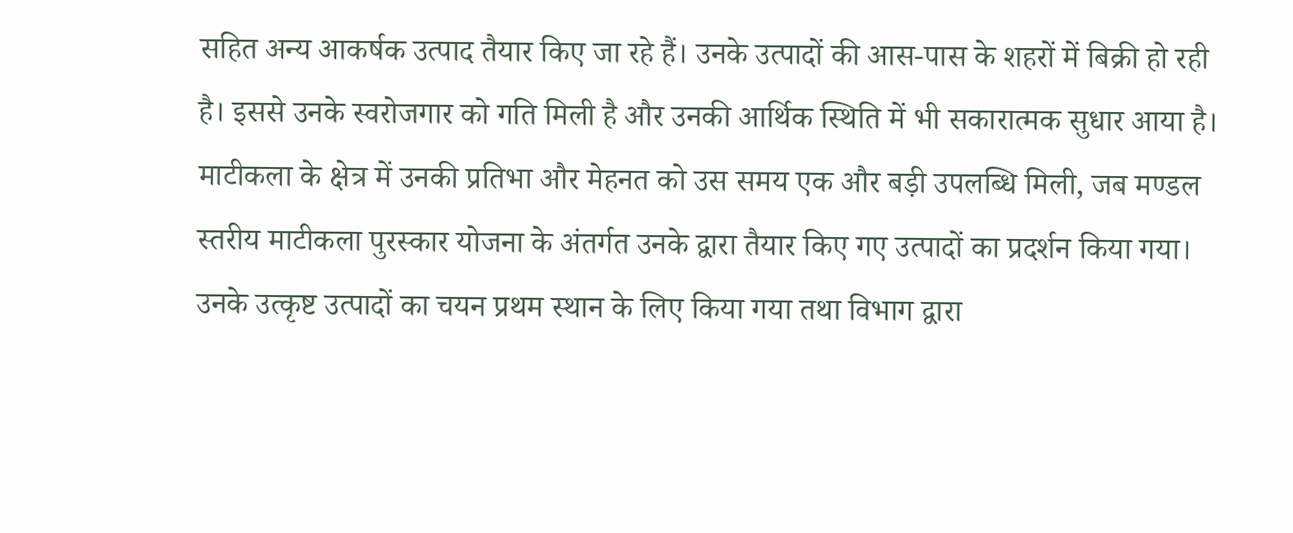सहित अन्य आकर्षक उत्पाद तैयार किए जा रहे हैं। उनके उत्पादों की आस-पास के शहरों में बिक्री हो रही है। इससे उनके स्वरोजगार को गति मिली है और उनकी आर्थिक स्थिति में भी सकारात्मक सुधार आया है।
माटीकला के क्षेत्र में उनकी प्रतिभा और मेहनत को उस समय एक और बड़ी उपलब्धि मिली, जब मण्डल स्तरीय माटीकला पुरस्कार योजना के अंतर्गत उनके द्वारा तैयार किए गए उत्पादों का प्रदर्शन किया गया। उनके उत्कृष्ट उत्पादों का चयन प्रथम स्थान के लिए किया गया तथा विभाग द्वारा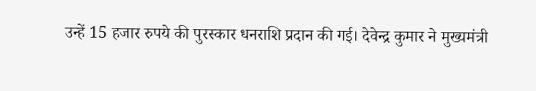उन्हें 15 हजार रुपये की पुरस्कार धनराशि प्रदान की गई। देवेन्द्र कुमार ने मुख्यमंत्री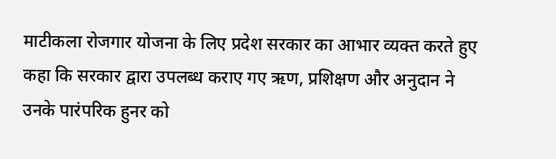माटीकला रोजगार योजना के लिए प्रदेश सरकार का आभार व्यक्त करते हुए कहा कि सरकार द्वारा उपलब्ध कराए गए ऋण, प्रशिक्षण और अनुदान ने उनके पारंपरिक हुनर को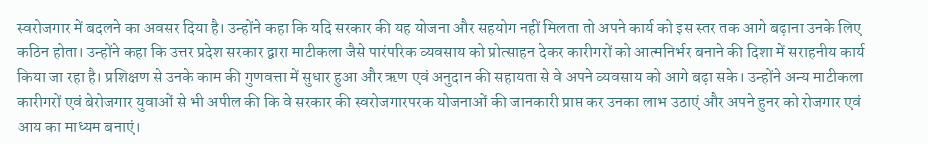स्वरोजगार में बदलने का अवसर दिया है। उन्होंने कहा कि यदि सरकार की यह योजना और सहयोग नहीं मिलता तो अपने कार्य को इस स्तर तक आगे बढ़ाना उनके लिए कठिन होता। उन्होंने कहा कि उत्तर प्रदेश सरकार द्वारा माटीकला जैसे पारंपरिक व्यवसाय को प्रोत्साहन देकर कारीगरों को आत्मनिर्भर बनाने की दिशा में सराहनीय कार्य किया जा रहा है। प्रशिक्षण से उनके काम की गुणवत्ता में सुधार हुआ और ऋण एवं अनुदान की सहायता से वे अपने व्यवसाय को आगे बढ़ा सके। उन्होंने अन्य माटीकला कारीगरों एवं बेरोजगार युवाओं से भी अपील की कि वे सरकार की स्वरोजगारपरक योजनाओं की जानकारी प्राप्त कर उनका लाभ उठाएं और अपने हुनर को रोजगार एवं आय का माध्यम बनाएं।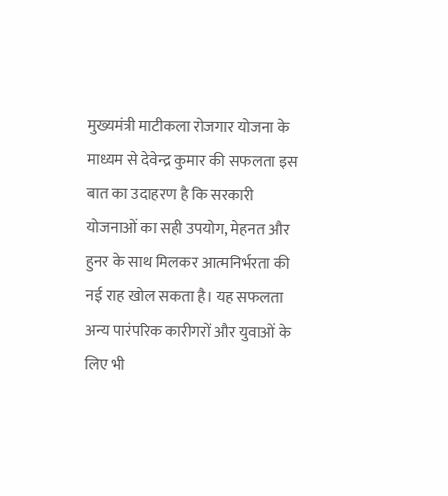मुख्यमंत्री माटीकला रोजगार योजना के माध्यम से देवेन्द्र कुमार की सफलता इस बात का उदाहरण है कि सरकारी योजनाओं का सही उपयोग, मेहनत और हुनर के साथ मिलकर आत्मनिर्भरता की नई राह खोल सकता है। यह सफलता अन्य पारंपरिक कारीगरों और युवाओं के लिए भी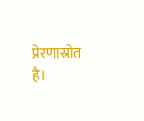प्रेरणास्रोत है।